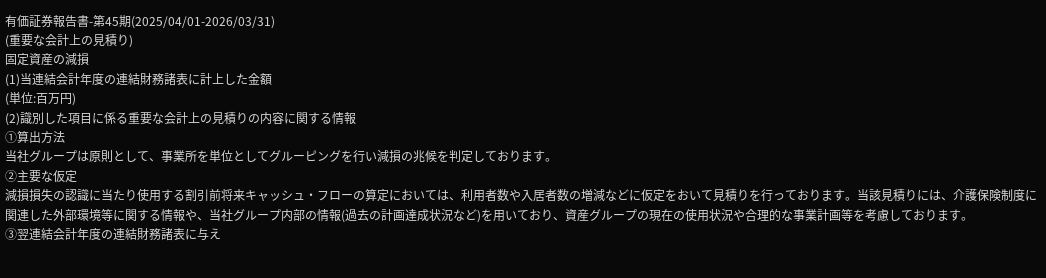有価証券報告書-第45期(2025/04/01-2026/03/31)
(重要な会計上の見積り)
固定資産の減損
(1)当連結会計年度の連結財務諸表に計上した金額
(単位:百万円)
(2)識別した項目に係る重要な会計上の見積りの内容に関する情報
①算出方法
当社グループは原則として、事業所を単位としてグルーピングを行い減損の兆候を判定しております。
②主要な仮定
減損損失の認識に当たり使用する割引前将来キャッシュ・フローの算定においては、利用者数や入居者数の増減などに仮定をおいて見積りを行っております。当該見積りには、介護保険制度に関連した外部環境等に関する情報や、当社グループ内部の情報(過去の計画達成状況など)を用いており、資産グループの現在の使用状況や合理的な事業計画等を考慮しております。
③翌連結会計年度の連結財務諸表に与え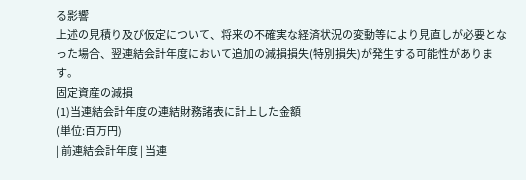る影響
上述の見積り及び仮定について、将来の不確実な経済状況の変動等により見直しが必要となった場合、翌連結会計年度において追加の減損損失(特別損失)が発生する可能性があります。
固定資産の減損
(1)当連結会計年度の連結財務諸表に計上した金額
(単位:百万円)
| 前連結会計年度 | 当連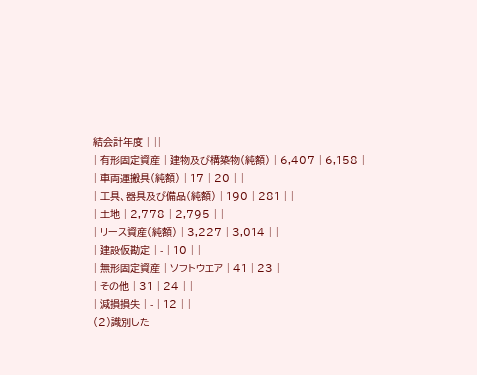結会計年度 | ||
| 有形固定資産 | 建物及び構築物(純額) | 6,407 | 6,158 |
| 車両運搬具(純額) | 17 | 20 | |
| 工具、器具及び備品(純額) | 190 | 281 | |
| 土地 | 2,778 | 2,795 | |
| リース資産(純額) | 3,227 | 3,014 | |
| 建設仮勘定 | - | 10 | |
| 無形固定資産 | ソフトウエア | 41 | 23 |
| その他 | 31 | 24 | |
| 減損損失 | - | 12 | |
(2)識別した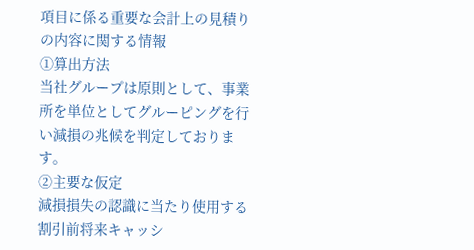項目に係る重要な会計上の見積りの内容に関する情報
①算出方法
当社グループは原則として、事業所を単位としてグルーピングを行い減損の兆候を判定しております。
②主要な仮定
減損損失の認識に当たり使用する割引前将来キャッシ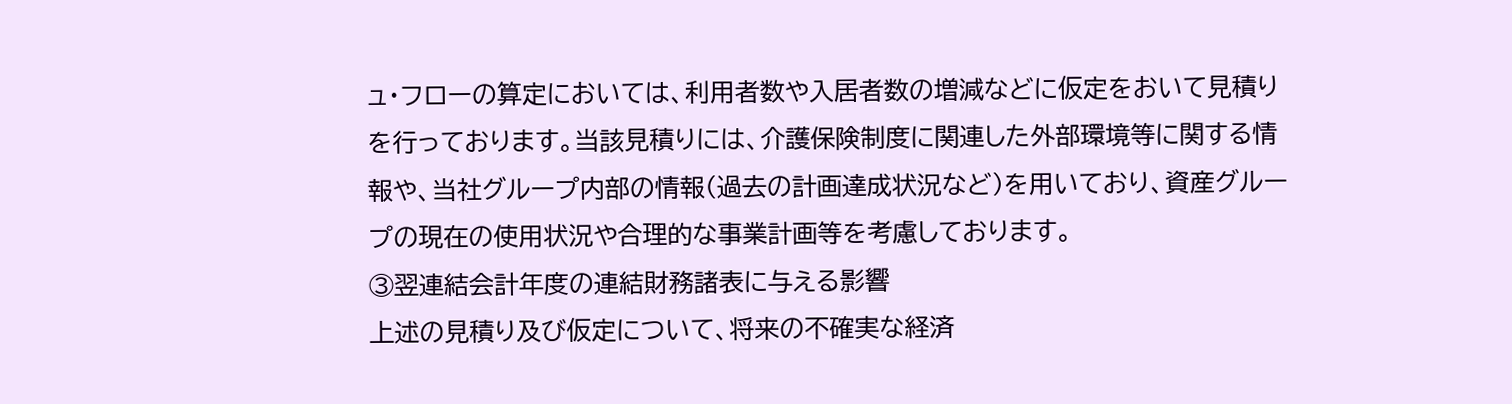ュ・フローの算定においては、利用者数や入居者数の増減などに仮定をおいて見積りを行っております。当該見積りには、介護保険制度に関連した外部環境等に関する情報や、当社グループ内部の情報(過去の計画達成状況など)を用いており、資産グループの現在の使用状況や合理的な事業計画等を考慮しております。
③翌連結会計年度の連結財務諸表に与える影響
上述の見積り及び仮定について、将来の不確実な経済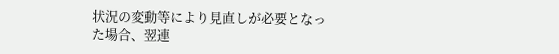状況の変動等により見直しが必要となった場合、翌連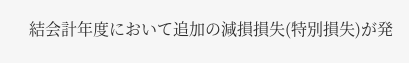結会計年度において追加の減損損失(特別損失)が発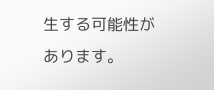生する可能性があります。